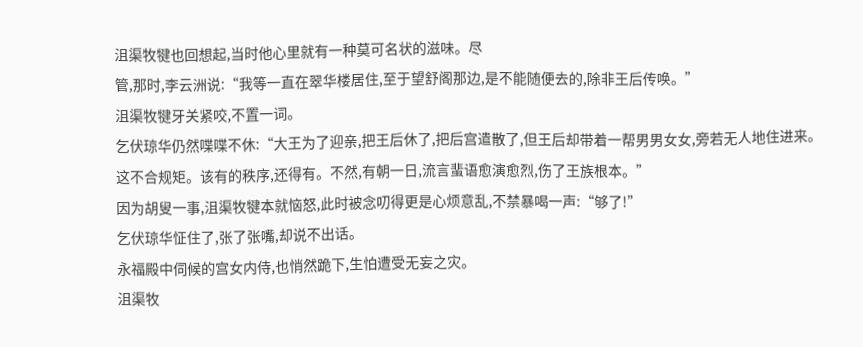沮渠牧犍也回想起,当时他心里就有一种莫可名状的滋味。尽
管,那时,李云洲说:“我等一直在翠华楼居住,至于望舒阁那边,是不能随便去的,除非王后传唤。”
沮渠牧犍牙关紧咬,不置一词。
乞伏琼华仍然喋喋不休:“大王为了迎亲,把王后休了,把后宫遣散了,但王后却带着一帮男男女女,旁若无人地住进来。这不合规矩。该有的秩序,还得有。不然,有朝一日,流言蜚语愈演愈烈,伤了王族根本。”
因为胡叟一事,沮渠牧犍本就恼怒,此时被念叨得更是心烦意乱,不禁暴喝一声:“够了!”
乞伏琼华怔住了,张了张嘴,却说不出话。
永福殿中伺候的宫女内侍,也悄然跪下,生怕遭受无妄之灾。
沮渠牧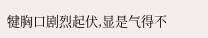犍胸口剧烈起伏,显是气得不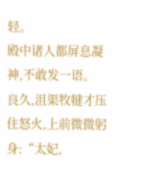轻。
殿中诸人都屏息凝神,不敢发一语。
良久,沮渠牧犍才压住怒火,上前微微躬身:“太妃,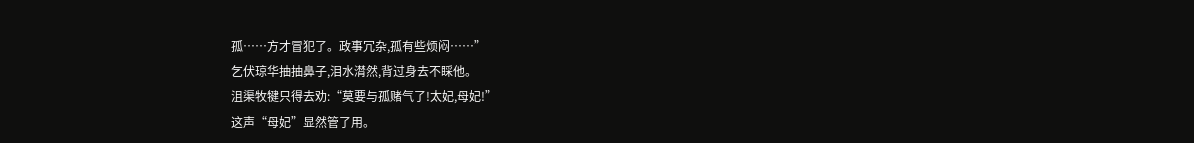孤……方才冒犯了。政事冗杂,孤有些烦闷……”
乞伏琼华抽抽鼻子,泪水潸然,背过身去不睬他。
沮渠牧犍只得去劝:“莫要与孤赌气了!太妃,母妃!”
这声“母妃”显然管了用。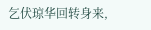乞伏琼华回转身来,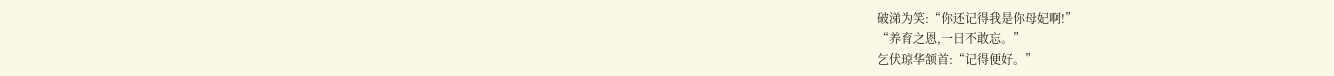破涕为笑:“你还记得我是你母妃啊!”
“养育之恩,一日不敢忘。”
乞伏琼华颔首:“记得便好。”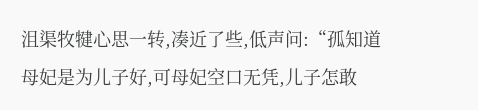沮渠牧犍心思一转,凑近了些,低声问:“孤知道母妃是为儿子好,可母妃空口无凭,儿子怎敢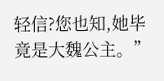轻信?您也知,她毕竟是大魏公主。”